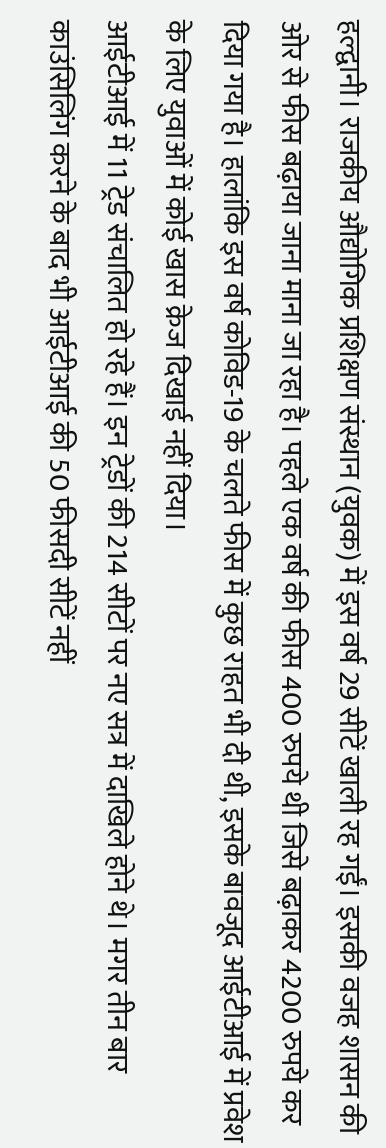हल्द्वानी। राजकीय औद्योगिक प्रशिक्षण संस्थान (युवक) में इस वर्ष 29 सीटें खाली रह गईं। इसकी वजह शासन की ओर से फीस बढ़ाया जाना माना जा रहा है। पहले एक वर्ष की फीस 400 रुपये थी जिसे बढ़ाकर 4200 रुपये कर दिया गया है। हालांकि इस वर्ष कोविड-19 के चलते फीस में कुछ राहत भी दी थी, इसके बावजूद आईटीआई में प्रवेश के लिए युवाओं में कोई खास क्रेज दिखाई नहीं दिया।
आईटीआई में 11 ट्रेड संचालित हो रहे हैं। इन ट्रेडों की 214 सीटों पर नए सत्र में दाखिले होने थे। मगर तीन बार काउंसिलिंग करने के बाद भी आईटीआई की 50 फीसदी सीटें नहीं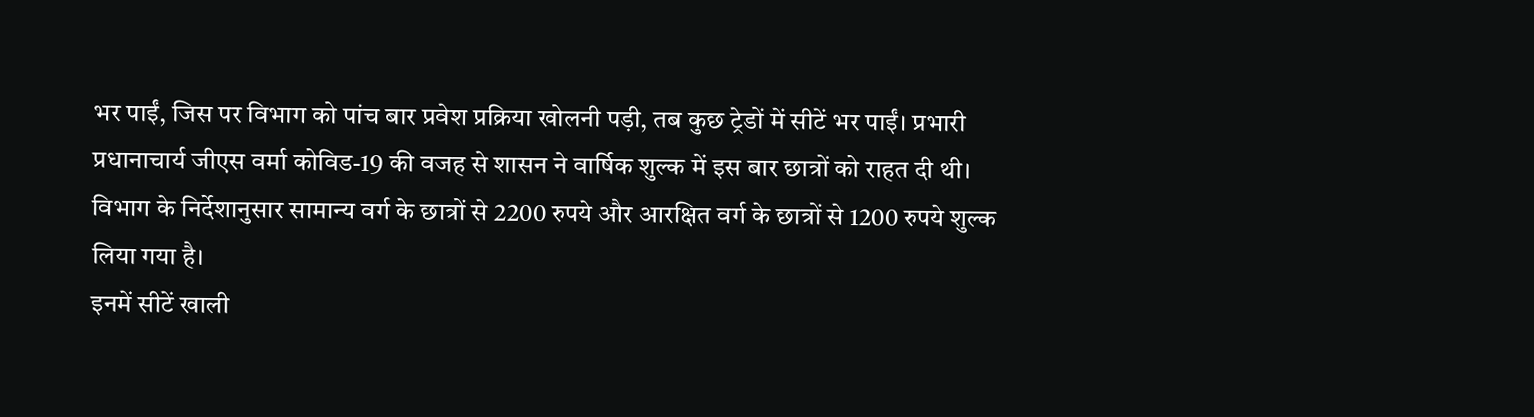भर पाईं, जिस पर विभाग को पांच बार प्रवेश प्रक्रिया खोलनी पड़ी, तब कुछ ट्रेडों में सीटें भर पाईं। प्रभारी प्रधानाचार्य जीएस वर्मा कोविड-19 की वजह से शासन ने वार्षिक शुल्क में इस बार छात्रों को राहत दी थी। विभाग के निर्देशानुसार सामान्य वर्ग के छात्रों से 2200 रुपये और आरक्षित वर्ग के छात्रों से 1200 रुपये शुल्क लिया गया है।
इनमें सीटें खाली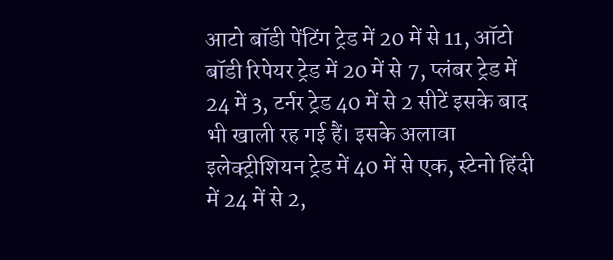आटो बॉडी पेंटिंग ट्रेड में 20 में से 11, ऑटो बॉडी रिपेयर ट्रेड में 20 में से 7, प्लंबर ट्रेड में 24 में 3, टर्नर ट्रेड 40 में से 2 सीटें इसके बाद भी खाली रह गई हैं। इसके अलावा इलेक्ट्रीशियन ट्रेड में 40 में से एक, स्टेनो हिंदी में 24 में से 2,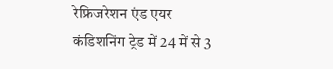रेफ्रिजरेशन एंड एयर कंडिशनिंग ट्रेड में 24 में से 3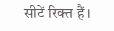सीटें रिक्त हैं।